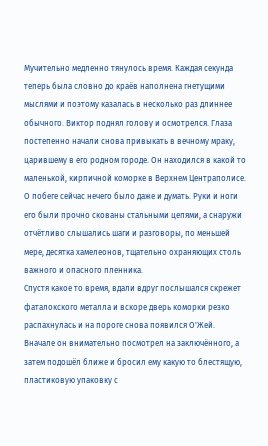Мучительно медленно тянулось время. Каждая секунда теперь была словно до краёв наполнена гнетущими мыслями и поэтому казалась в несколько раз длиннее обычного. Виктор поднял голову и осмотрелся. Глаза постепенно начали снова привыкать в вечному мраку, царившему в его родном городе. Он находился в какой то маленькой, кирпичной коморке в Верхнем Центраполисе. О побеге сейчас нечего было даже и думать. Руки и ноги его были прочно скованы стальными цепями, а снаружи отчётливо слышались шаги и разговоры, по меньшей мере, десятка хамелеонов, тщательно охраняющих столь важного и опасного пленника.
Спустя какое то время, вдали вдруг послышался скрежет фаталокского металла и вскоре дверь коморки резко распахнулась и на пороге снова появился О'Жей. Вначале он внимательно посмотрел на заключённого, а затем подошёл ближе и бросил ему какую то блестящую, пластиковую упаковку с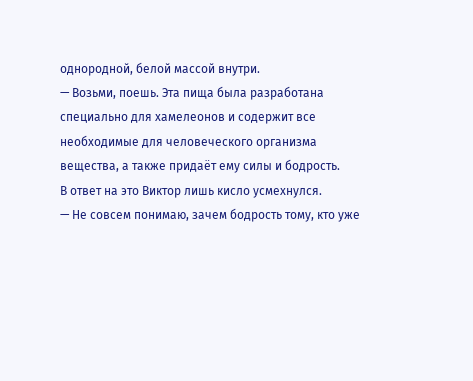однородной, белой массой внутри.
— Возьми, поешь. Эта пища была разработана специально для хамелеонов и содержит все необходимые для человеческого организма вещества, а также придаёт ему силы и бодрость.
В ответ на это Виктор лишь кисло усмехнулся.
— Не совсем понимаю, зачем бодрость тому, кто уже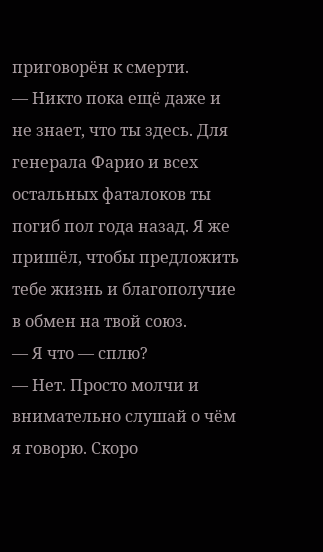приговорён к смерти.
— Никто пока ещё даже и не знает, что ты здесь. Для генерала Фарио и всех остальных фаталоков ты погиб пол года назад. Я же пришёл, чтобы предложить тебе жизнь и благополучие в обмен на твой союз.
— Я что — сплю?
— Нет. Просто молчи и внимательно слушай о чём я говорю. Скоро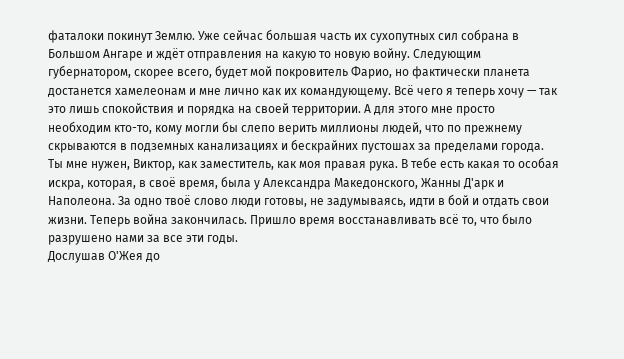фаталоки покинут Землю. Уже сейчас большая часть их сухопутных сил собрана в Большом Ангаре и ждёт отправления на какую то новую войну. Следующим губернатором, скорее всего, будет мой покровитель Фарио, но фактически планета достанется хамелеонам и мне лично как их командующему. Всё чего я теперь хочу — так это лишь спокойствия и порядка на своей территории. А для этого мне просто необходим кто-то, кому могли бы слепо верить миллионы людей, что по прежнему скрываются в подземных канализациях и бескрайних пустошах за пределами города. Ты мне нужен, Виктор, как заместитель, как моя правая рука. В тебе есть какая то особая искра, которая, в своё время, была у Александра Македонского, Жанны Д'арк и Наполеона. За одно твоё слово люди готовы, не задумываясь, идти в бой и отдать свои жизни. Теперь война закончилась. Пришло время восстанавливать всё то, что было разрушено нами за все эти годы.
Дослушав О'Жея до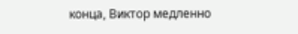конца, Виктор медленно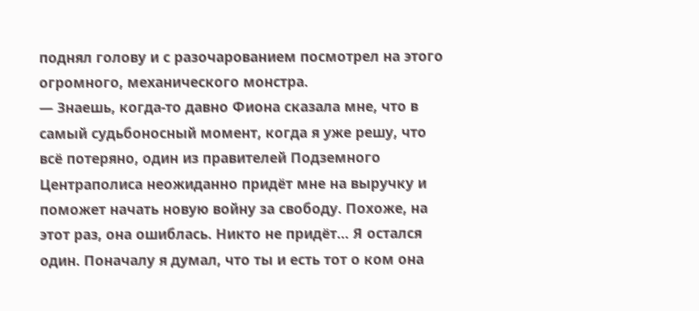поднял голову и с разочарованием посмотрел на этого огромного, механического монстра.
— Знаешь, когда-то давно Фиона сказала мне, что в самый судьбоносный момент, когда я уже решу, что всё потеряно, один из правителей Подземного Центраполиса неожиданно придёт мне на выручку и поможет начать новую войну за свободу. Похоже, на этот раз, она ошиблась. Никто не придёт… Я остался один. Поначалу я думал, что ты и есть тот о ком она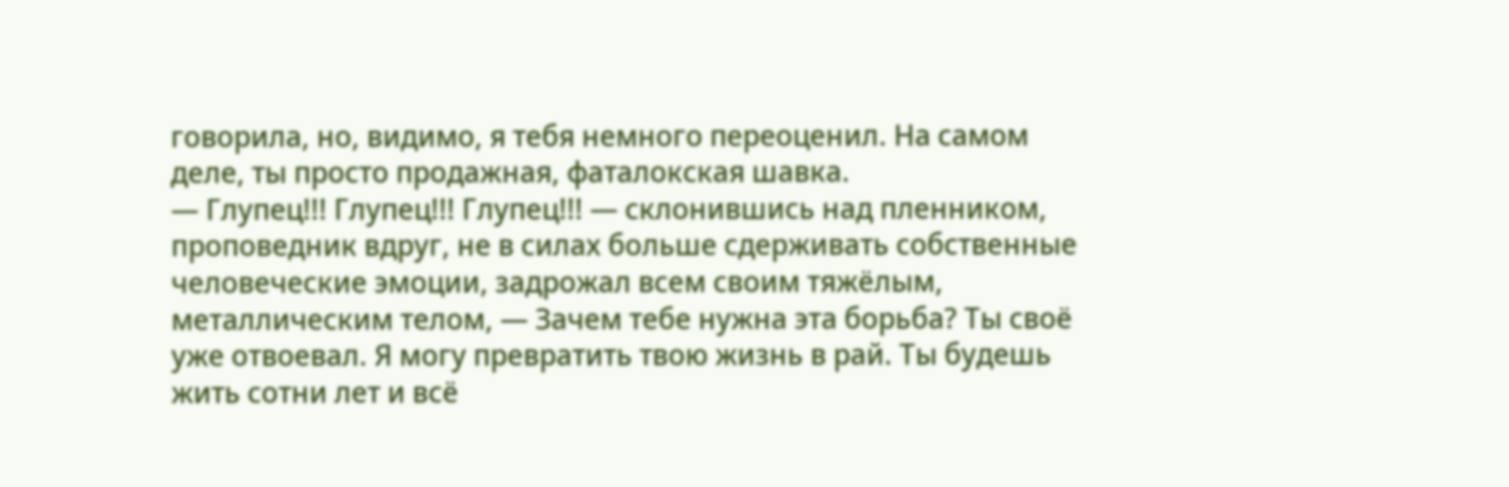говорила, но, видимо, я тебя немного переоценил. На самом деле, ты просто продажная, фаталокская шавка.
— Глупец!!! Глупец!!! Глупец!!! — склонившись над пленником, проповедник вдруг, не в силах больше сдерживать собственные человеческие эмоции, задрожал всем своим тяжёлым, металлическим телом, — Зачем тебе нужна эта борьба? Ты своё уже отвоевал. Я могу превратить твою жизнь в рай. Ты будешь жить сотни лет и всё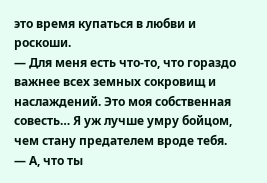это время купаться в любви и роскоши.
— Для меня есть что-то, что гораздо важнее всех земных сокровищ и наслаждений. Это моя собственная совесть… Я уж лучше умру бойцом, чем стану предателем вроде тебя.
— А, что ты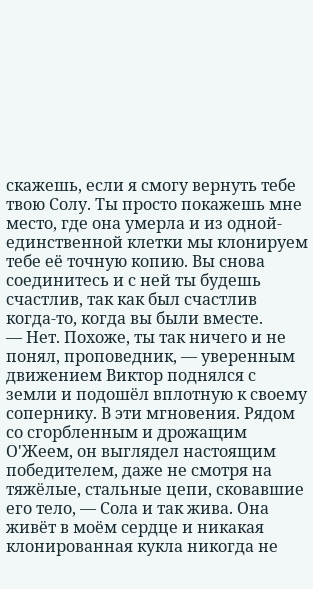скажешь, если я смогу вернуть тебе твою Солу. Ты просто покажешь мне место, где она умерла и из одной-единственной клетки мы клонируем тебе её точную копию. Вы снова соединитесь и с ней ты будешь счастлив, так как был счастлив когда-то, когда вы были вместе.
— Нет. Похоже, ты так ничего и не понял, проповедник, — уверенным движением Виктор поднялся с земли и подошёл вплотную к своему сопернику. В эти мгновения. Рядом со сгорбленным и дрожащим О'Жеем, он выглядел настоящим победителем, даже не смотря на тяжёлые, стальные цепи, сковавшие его тело, — Сола и так жива. Она живёт в моём сердце и никакая клонированная кукла никогда не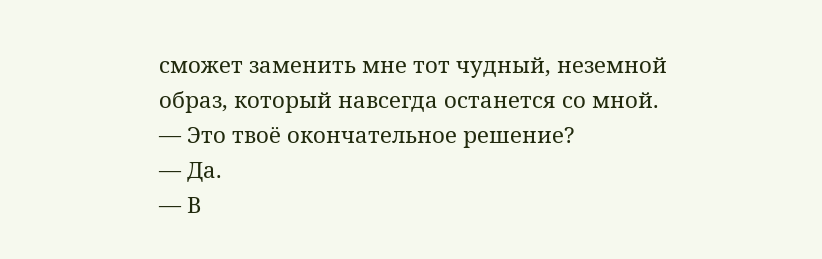сможет заменить мне тот чудный, неземной образ, который навсегда останется со мной.
— Это твоё окончательное решение?
— Да.
— В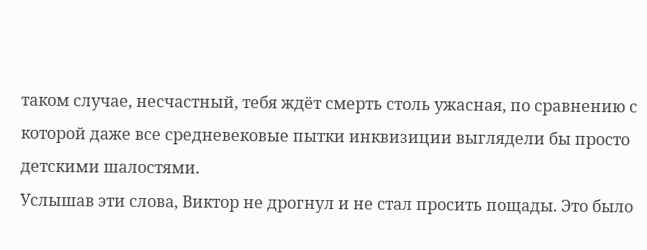таком случае, несчастный, тебя ждёт смерть столь ужасная, по сравнению с которой даже все средневековые пытки инквизиции выглядели бы просто детскими шалостями.
Услышав эти слова, Виктор не дрогнул и не стал просить пощады. Это было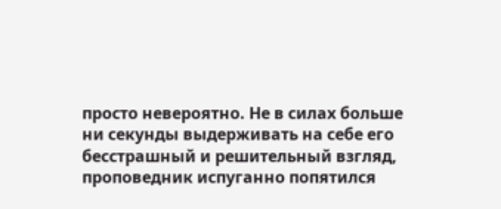просто невероятно. Не в силах больше ни секунды выдерживать на себе его бесстрашный и решительный взгляд, проповедник испуганно попятился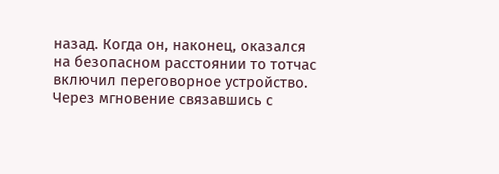назад. Когда он, наконец, оказался на безопасном расстоянии то тотчас включил переговорное устройство. Через мгновение связавшись с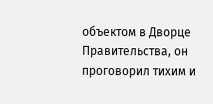объектом в Дворце Правительства, он проговорил тихим и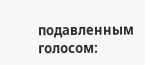подавленным голосом: